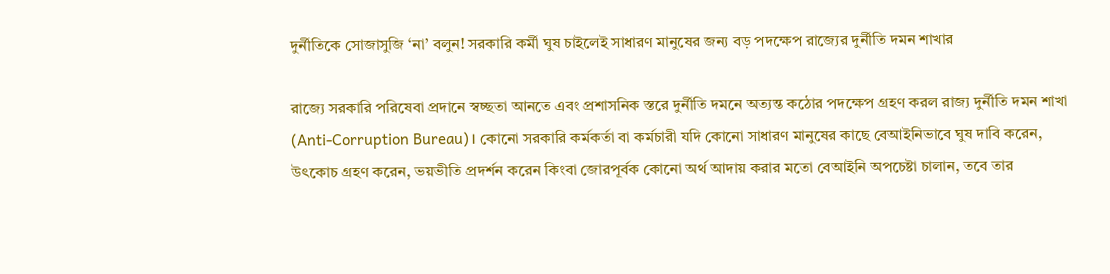দুর্নীতিকে সোজাসুজি ‘না’ বলুন! সরকারি কর্মী ঘুষ চাইলেই সাধারণ মানুষের জন্য বড় পদক্ষেপ রাজ্যের দুর্নীতি দমন শাখার

রাজ্যে সরকারি পরিষেবা প্রদানে স্বচ্ছতা আনতে এবং প্রশাসনিক স্তরে দুর্নীতি দমনে অত্যন্ত কঠোর পদক্ষেপ গ্রহণ করল রাজ্য দুর্নীতি দমন শাখা (Anti-Corruption Bureau)। কোনো সরকারি কর্মকর্তা বা কর্মচারী যদি কোনো সাধারণ মানুষের কাছে বেআইনিভাবে ঘুষ দাবি করেন, উৎকোচ গ্রহণ করেন, ভয়ভীতি প্রদর্শন করেন কিংবা জোরপূর্বক কোনো অর্থ আদায় করার মতো বেআইনি অপচেষ্টা চালান, তবে তার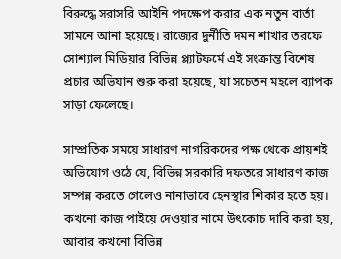বিরুদ্ধে সরাসরি আইনি পদক্ষেপ করার এক নতুন বার্তা সামনে আনা হয়েছে। রাজ্যের দুর্নীতি দমন শাখার তরফে সোশ্যাল মিডিয়ার বিভিন্ন প্ল্যাটফর্মে এই সংক্রান্ত বিশেষ প্রচার অভিযান শুরু করা হয়েছে, যা সচেতন মহলে ব্যাপক সাড়া ফেলেছে।

সাম্প্রতিক সময়ে সাধারণ নাগরিকদের পক্ষ থেকে প্রায়শই অভিযোগ ওঠে যে, বিভিন্ন সরকারি দফতরে সাধারণ কাজ সম্পন্ন করতে গেলেও নানাভাবে হেনস্থার শিকার হতে হয়। কখনো কাজ পাইয়ে দেওয়ার নামে উৎকোচ দাবি করা হয়, আবার কখনো বিভিন্ন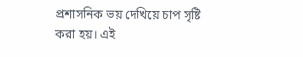প্রশাসনিক ভয় দেখিয়ে চাপ সৃষ্টি করা হয়। এই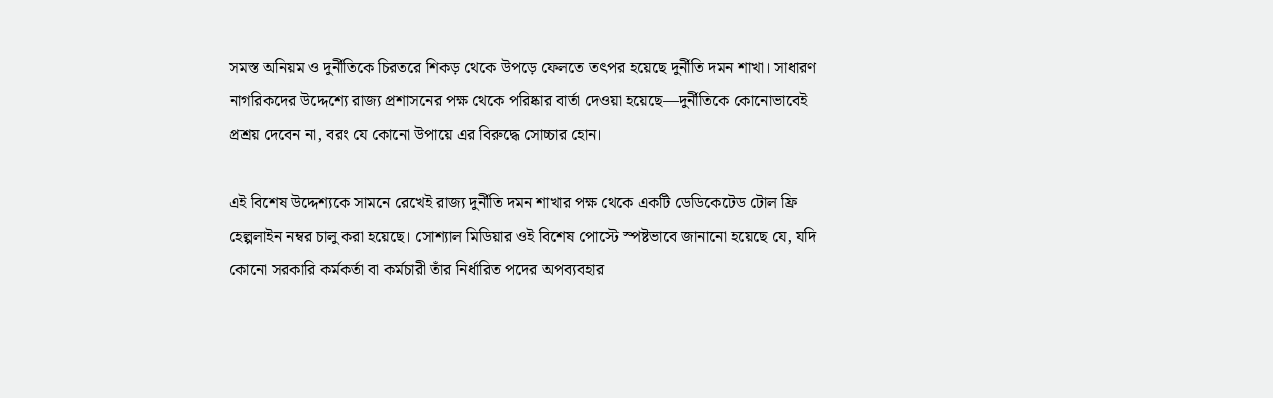সমস্ত অনিয়ম ও দুর্নীতিকে চিরতরে শিকড় থেকে উপড়ে ফেলতে তৎপর হয়েছে দুর্নীতি দমন শাখা। সাধারণ নাগরিকদের উদ্দেশ্যে রাজ্য প্রশাসনের পক্ষ থেকে পরিষ্কার বার্তা দেওয়া হয়েছে—দুর্নীতিকে কোনোভাবেই প্রশ্রয় দেবেন না, বরং যে কোনো উপায়ে এর বিরুদ্ধে সোচ্চার হোন।

এই বিশেষ উদ্দেশ্যকে সামনে রেখেই রাজ্য দুর্নীতি দমন শাখার পক্ষ থেকে একটি ডেডিকেটেড টোল ফ্রি হেল্পলাইন নম্বর চালু করা হয়েছে। সোশ্যাল মিডিয়ার ওই বিশেষ পোস্টে স্পষ্টভাবে জানানো হয়েছে যে, যদি কোনো সরকারি কর্মকর্তা বা কর্মচারী তাঁর নির্ধারিত পদের অপব্যবহার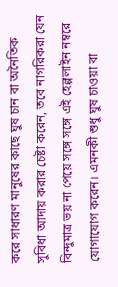করে সাধারণ মানুষের কাছে ঘুষ চান বা অনৈতিক সুবিধা আদায় করার চেষ্টা করেন, তবে নাগরিকরা যেন বিন্দুমাত্র ভয় না পেয়ে সঙ্গে সঙ্গে এই হেল্পলাইন নম্বরে যোগাযোগ করেন। এমনকী শুধু ঘুষ চাওয়া বা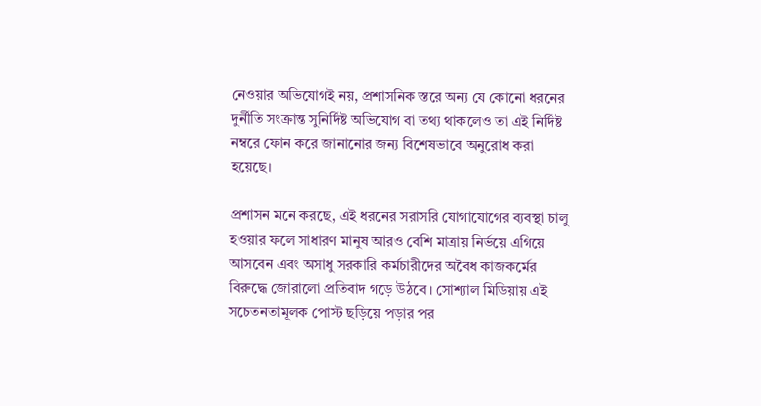নেওয়ার অভিযোগই নয়, প্রশাসনিক স্তরে অন্য যে কোনো ধরনের দুর্নীতি সংক্রান্ত সুনির্দিষ্ট অভিযোগ বা তথ্য থাকলেও তা এই নির্দিষ্ট নম্বরে ফোন করে জানানোর জন্য বিশেষভাবে অনুরোধ করা হয়েছে।

প্রশাসন মনে করছে, এই ধরনের সরাসরি যোগাযোগের ব্যবস্থা চালু হওয়ার ফলে সাধারণ মানুষ আরও বেশি মাত্রায় নির্ভয়ে এগিয়ে আসবেন এবং অসাধু সরকারি কর্মচারীদের অবৈধ কাজকর্মের বিরুদ্ধে জোরালো প্রতিবাদ গড়ে উঠবে। সোশ্যাল মিডিয়ায় এই সচেতনতামূলক পোস্ট ছড়িয়ে পড়ার পর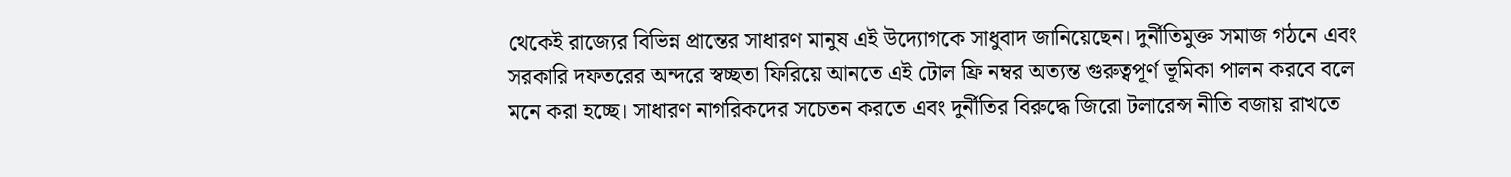থেকেই রাজ্যের বিভিন্ন প্রান্তের সাধারণ মানুষ এই উদ্যোগকে সাধুবাদ জানিয়েছেন। দুর্নীতিমুক্ত সমাজ গঠনে এবং সরকারি দফতরের অন্দরে স্বচ্ছতা ফিরিয়ে আনতে এই টোল ফ্রি নম্বর অত্যন্ত গুরুত্বপূর্ণ ভূমিকা পালন করবে বলে মনে করা হচ্ছে। সাধারণ নাগরিকদের সচেতন করতে এবং দুর্নীতির বিরুদ্ধে জিরো টলারেন্স নীতি বজায় রাখতে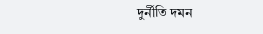দুর্নীতি দমন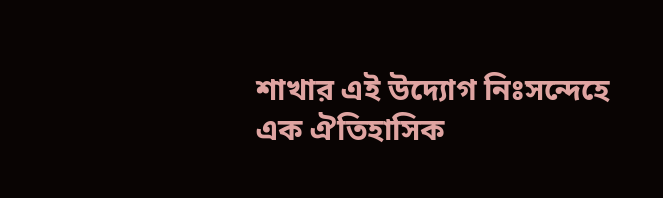শাখার এই উদ্যোগ নিঃসন্দেহে এক ঐতিহাসিক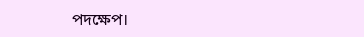পদক্ষেপ।